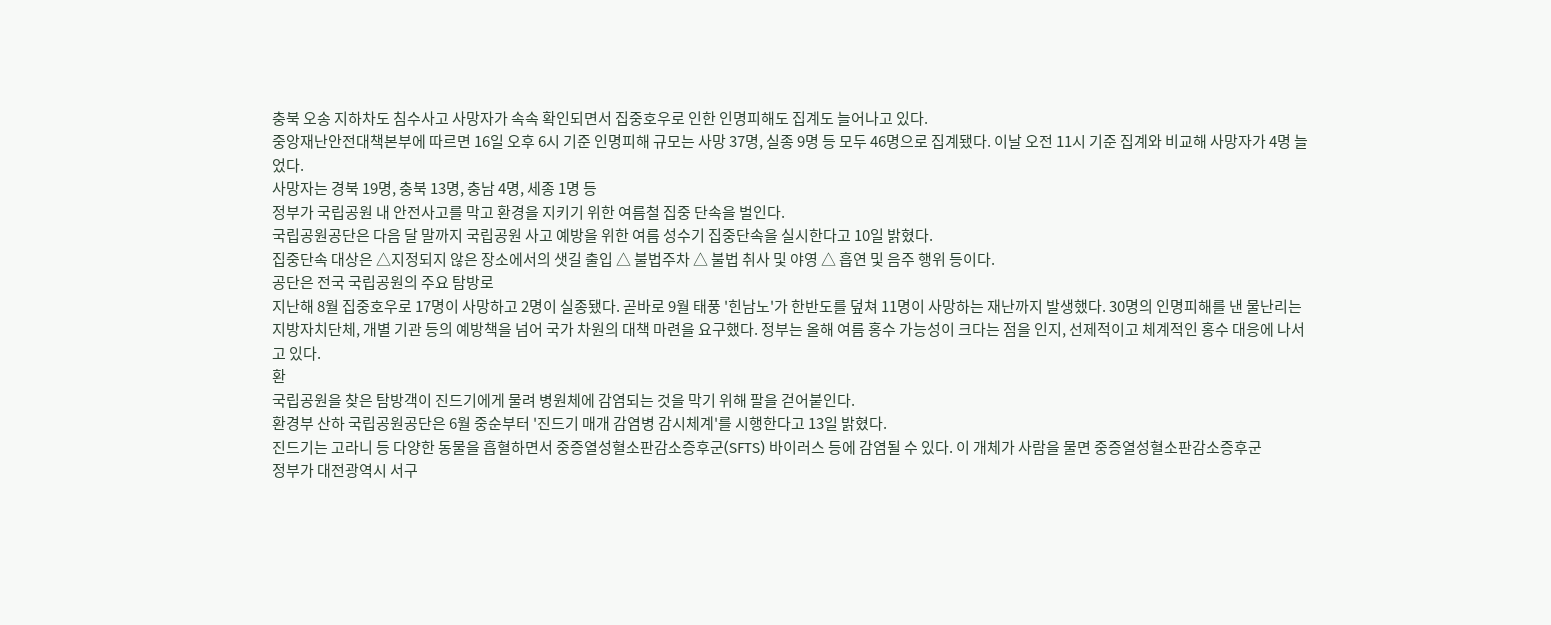충북 오송 지하차도 침수사고 사망자가 속속 확인되면서 집중호우로 인한 인명피해도 집계도 늘어나고 있다.
중앙재난안전대책본부에 따르면 16일 오후 6시 기준 인명피해 규모는 사망 37명, 실종 9명 등 모두 46명으로 집계됐다. 이날 오전 11시 기준 집계와 비교해 사망자가 4명 늘었다.
사망자는 경북 19명, 충북 13명, 충남 4명, 세종 1명 등
정부가 국립공원 내 안전사고를 막고 환경을 지키기 위한 여름철 집중 단속을 벌인다.
국립공원공단은 다음 달 말까지 국립공원 사고 예방을 위한 여름 성수기 집중단속을 실시한다고 10일 밝혔다.
집중단속 대상은 △지정되지 않은 장소에서의 샛길 출입 △ 불법주차 △ 불법 취사 및 야영 △ 흡연 및 음주 행위 등이다.
공단은 전국 국립공원의 주요 탐방로
지난해 8월 집중호우로 17명이 사망하고 2명이 실종됐다. 곧바로 9월 태풍 '힌남노'가 한반도를 덮쳐 11명이 사망하는 재난까지 발생했다. 30명의 인명피해를 낸 물난리는 지방자치단체, 개별 기관 등의 예방책을 넘어 국가 차원의 대책 마련을 요구했다. 정부는 올해 여름 홍수 가능성이 크다는 점을 인지, 선제적이고 체계적인 홍수 대응에 나서고 있다.
환
국립공원을 찾은 탐방객이 진드기에게 물려 병원체에 감염되는 것을 막기 위해 팔을 걷어붙인다.
환경부 산하 국립공원공단은 6월 중순부터 '진드기 매개 감염병 감시체계'를 시행한다고 13일 밝혔다.
진드기는 고라니 등 다양한 동물을 흡혈하면서 중증열성혈소판감소증후군(SFTS) 바이러스 등에 감염될 수 있다. 이 개체가 사람을 물면 중증열성혈소판감소증후군
정부가 대전광역시 서구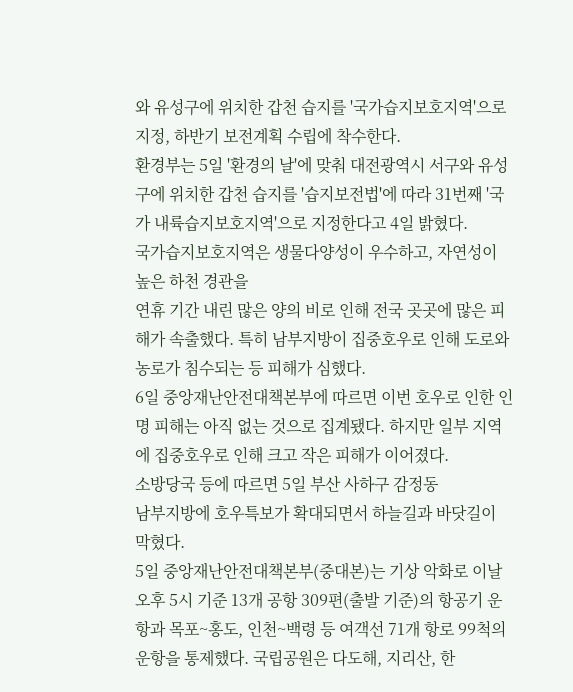와 유성구에 위치한 갑천 습지를 '국가습지보호지역'으로 지정, 하반기 보전계획 수립에 착수한다.
환경부는 5일 '환경의 날'에 맞춰 대전광역시 서구와 유성구에 위치한 갑천 습지를 '습지보전법'에 따라 31번째 '국가 내륙습지보호지역'으로 지정한다고 4일 밝혔다.
국가습지보호지역은 생물다양성이 우수하고, 자연성이 높은 하천 경관을
연휴 기간 내린 많은 양의 비로 인해 전국 곳곳에 많은 피해가 속출했다. 특히 남부지방이 집중호우로 인해 도로와 농로가 침수되는 등 피해가 심했다.
6일 중앙재난안전대책본부에 따르면 이번 호우로 인한 인명 피해는 아직 없는 것으로 집계됐다. 하지만 일부 지역에 집중호우로 인해 크고 작은 피해가 이어졌다.
소방당국 등에 따르면 5일 부산 사하구 감정동
남부지방에 호우특보가 확대되면서 하늘길과 바닷길이 막혔다.
5일 중앙재난안전대책본부(중대본)는 기상 악화로 이날 오후 5시 기준 13개 공항 309편(출발 기준)의 항공기 운항과 목포~홍도, 인천~백령 등 여객선 71개 항로 99척의 운항을 통제했다. 국립공원은 다도해, 지리산, 한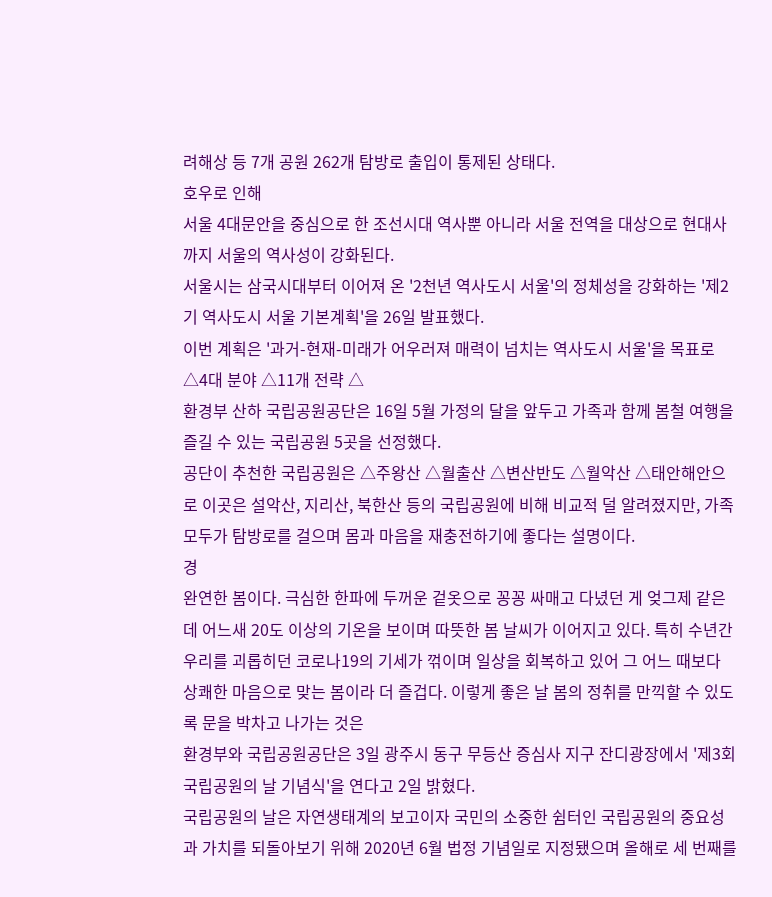려해상 등 7개 공원 262개 탐방로 출입이 통제된 상태다.
호우로 인해
서울 4대문안을 중심으로 한 조선시대 역사뿐 아니라 서울 전역을 대상으로 현대사까지 서울의 역사성이 강화된다.
서울시는 삼국시대부터 이어져 온 '2천년 역사도시 서울'의 정체성을 강화하는 '제2기 역사도시 서울 기본계획'을 26일 발표했다.
이번 계획은 '과거-현재-미래가 어우러져 매력이 넘치는 역사도시 서울'을 목표로 △4대 분야 △11개 전략 △
환경부 산하 국립공원공단은 16일 5월 가정의 달을 앞두고 가족과 함께 봄철 여행을 즐길 수 있는 국립공원 5곳을 선정했다.
공단이 추천한 국립공원은 △주왕산 △월출산 △변산반도 △월악산 △태안해안으로 이곳은 설악산, 지리산, 북한산 등의 국립공원에 비해 비교적 덜 알려졌지만, 가족 모두가 탐방로를 걸으며 몸과 마음을 재충전하기에 좋다는 설명이다.
경
완연한 봄이다. 극심한 한파에 두꺼운 겉옷으로 꽁꽁 싸매고 다녔던 게 엊그제 같은데 어느새 20도 이상의 기온을 보이며 따뜻한 봄 날씨가 이어지고 있다. 특히 수년간 우리를 괴롭히던 코로나19의 기세가 꺾이며 일상을 회복하고 있어 그 어느 때보다 상쾌한 마음으로 맞는 봄이라 더 즐겁다. 이렇게 좋은 날 봄의 정취를 만끽할 수 있도록 문을 박차고 나가는 것은
환경부와 국립공원공단은 3일 광주시 동구 무등산 증심사 지구 잔디광장에서 '제3회 국립공원의 날 기념식'을 연다고 2일 밝혔다.
국립공원의 날은 자연생태계의 보고이자 국민의 소중한 쉼터인 국립공원의 중요성과 가치를 되돌아보기 위해 2020년 6월 법정 기념일로 지정됐으며 올해로 세 번째를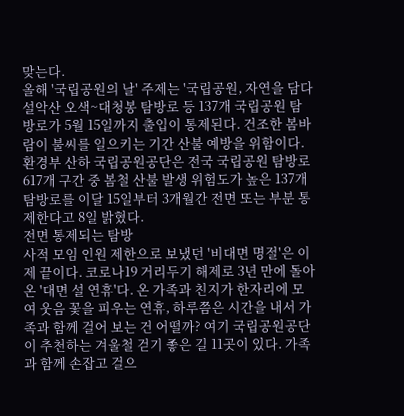맞는다.
올해 '국립공원의 날' 주제는 '국립공원, 자연을 담다
설악산 오색~대청봉 탐방로 등 137개 국립공원 탐방로가 5월 15일까지 출입이 통제된다. 건조한 봄바람이 불씨를 일으키는 기간 산불 예방을 위함이다.
환경부 산하 국립공원공단은 전국 국립공원 탐방로 617개 구간 중 봄철 산불 발생 위험도가 높은 137개 탐방로를 이달 15일부터 3개월간 전면 또는 부분 통제한다고 8일 밝혔다.
전면 통제되는 탐방
사적 모임 인원 제한으로 보냈던 '비대면 명절'은 이제 끝이다. 코로나19 거리두기 해제로 3년 만에 돌아온 '대면 설 연휴'다. 온 가족과 친지가 한자리에 모여 웃음 꽃을 피우는 연휴, 하루쯤은 시간을 내서 가족과 함께 걸어 보는 건 어떨까? 여기 국립공원공단이 추천하는 겨울철 걷기 좋은 길 11곳이 있다. 가족과 함께 손잡고 걸으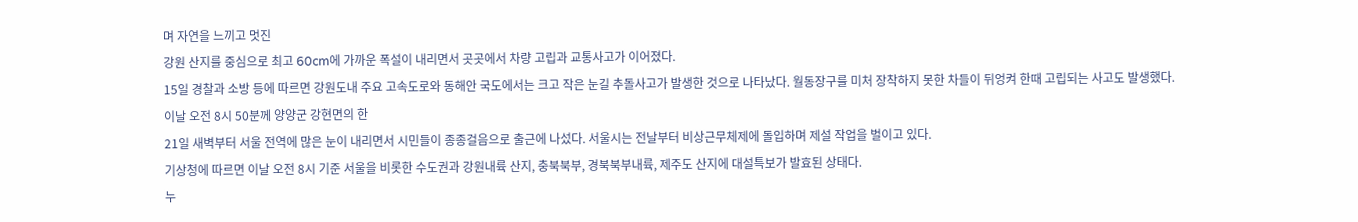며 자연을 느끼고 멋진
강원 산지를 중심으로 최고 60cm에 가까운 폭설이 내리면서 곳곳에서 차량 고립과 교통사고가 이어졌다.
15일 경찰과 소방 등에 따르면 강원도내 주요 고속도로와 동해안 국도에서는 크고 작은 눈길 추돌사고가 발생한 것으로 나타났다. 월동장구를 미처 장착하지 못한 차들이 뒤엉켜 한때 고립되는 사고도 발생했다.
이날 오전 8시 50분께 양양군 강현면의 한
21일 새벽부터 서울 전역에 많은 눈이 내리면서 시민들이 종종걸음으로 출근에 나섰다. 서울시는 전날부터 비상근무체제에 돌입하며 제설 작업을 벌이고 있다.
기상청에 따르면 이날 오전 8시 기준 서울을 비롯한 수도권과 강원내륙 산지, 충북북부, 경북북부내륙, 제주도 산지에 대설특보가 발효된 상태다.
누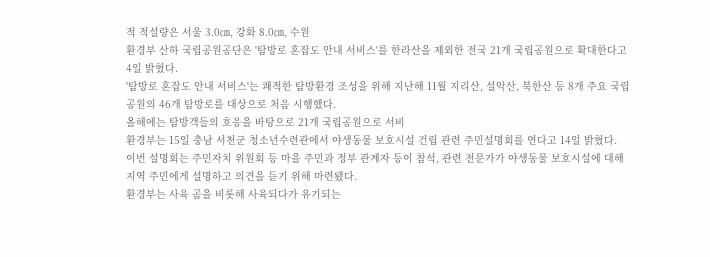적 적설량은 서울 3.0㎝, 강화 8.0㎝, 수원
환경부 산하 국립공원공단은 '탐방로 혼잡도 안내 서비스'를 한라산을 제외한 전국 21개 국립공원으로 확대한다고 4일 밝혔다.
'탐방로 혼잡도 안내 서비스'는 쾌적한 탐방환경 조성을 위해 지난해 11월 지리산, 설악산, 북한산 등 8개 주요 국립공원의 46개 탐방로를 대상으로 처음 시행했다.
올해에는 탐방객들의 호응을 바탕으로 21개 국립공원으로 서비
환경부는 15일 충남 서천군 청소년수련관에서 야생동물 보호시설 건립 관련 주민설명회를 연다고 14일 밝혔다.
이번 설명회는 주민자치 위원회 등 마을 주민과 정부 관계자 등이 참석, 관련 전문가가 야생동물 보호시설에 대해 지역 주민에게 설명하고 의견을 듣기 위해 마련됐다.
환경부는 사육 곰을 비롯해 사육되다가 유기되는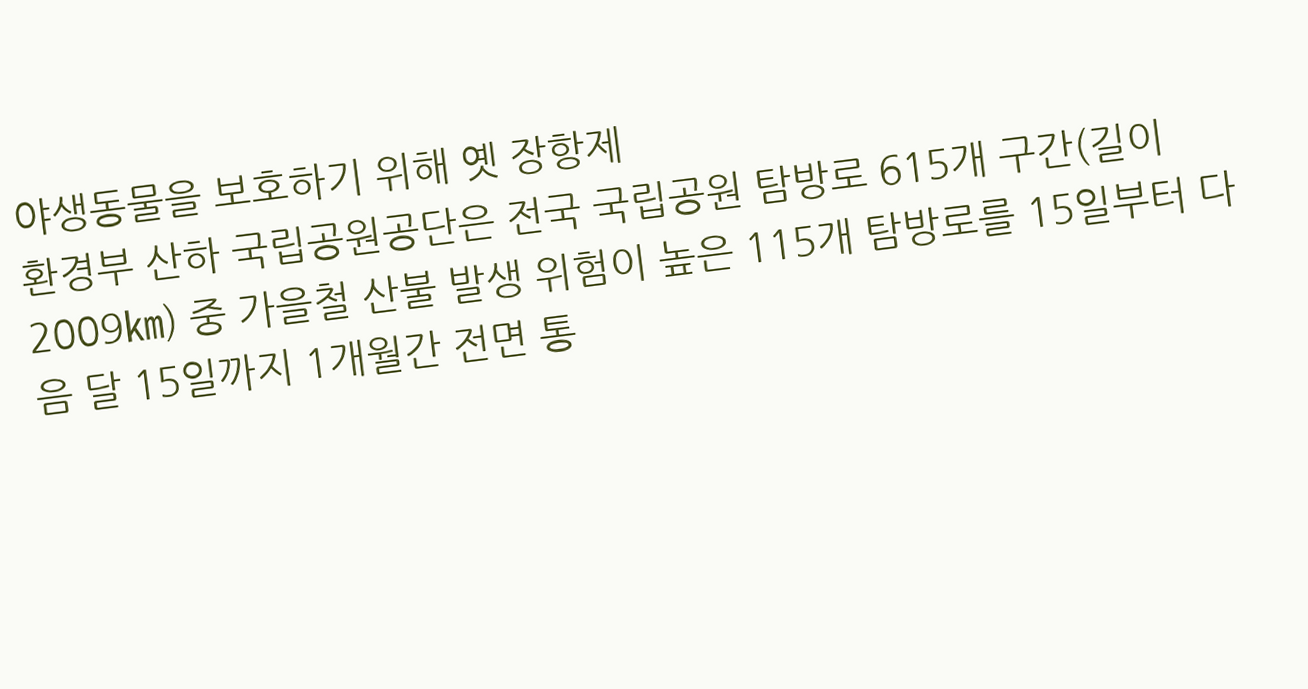야생동물을 보호하기 위해 옛 장항제
환경부 산하 국립공원공단은 전국 국립공원 탐방로 615개 구간(길이 2009㎞) 중 가을철 산불 발생 위험이 높은 115개 탐방로를 15일부터 다음 달 15일까지 1개월간 전면 통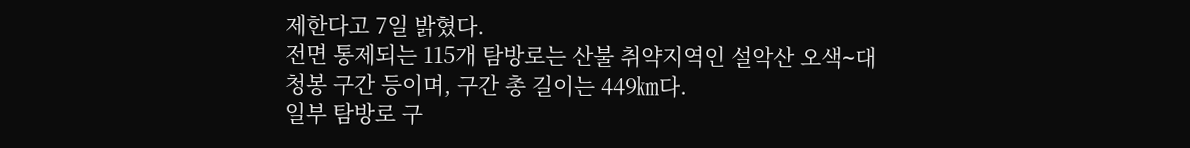제한다고 7일 밝혔다.
전면 통제되는 115개 탐방로는 산불 취약지역인 설악산 오색∼대청봉 구간 등이며, 구간 총 길이는 449㎞다.
일부 탐방로 구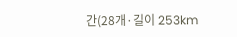간(28개·길이 253km